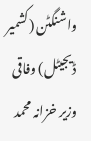واشنگٹن (کشمیر ڈیجیٹل) وفاقی وزیر خزانہ محمد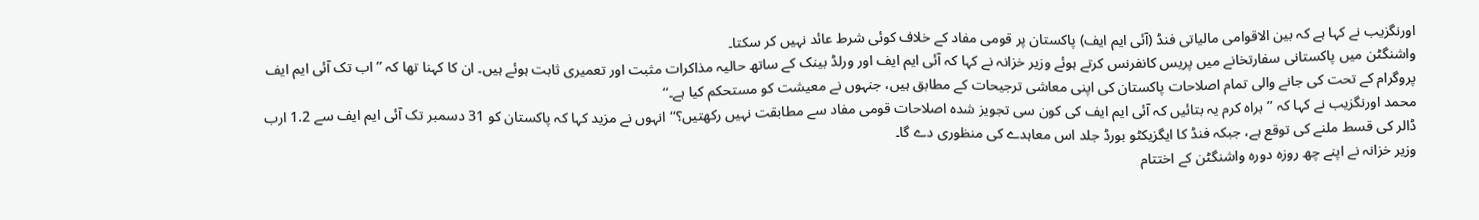اورنگزیب نے کہا ہے کہ بین الاقوامی مالیاتی فنڈ (آئی ایم ایف) پاکستان پر قومی مفاد کے خلاف کوئی شرط عائد نہیں کر سکتا۔
واشنگٹن میں پاکستانی سفارتخانے میں پریس کانفرنس کرتے ہوئے وزیر خزانہ نے کہا کہ آئی ایم ایف اور ورلڈ بینک کے ساتھ حالیہ مذاکرات مثبت اور تعمیری ثابت ہوئے ہیں۔ ان کا کہنا تھا کہ ’’اب تک آئی ایم ایف پروگرام کے تحت کی جانے والی تمام اصلاحات پاکستان کی اپنی معاشی ترجیحات کے مطابق ہیں، جنہوں نے معیشت کو مستحکم کیا ہے۔‘‘
محمد اورنگزیب نے کہا کہ ’’براہ کرم یہ بتائیں کہ آئی ایم ایف کی کون سی تجویز شدہ اصلاحات قومی مفاد سے مطابقت نہیں رکھتیں؟‘‘ انہوں نے مزید کہا کہ پاکستان کو 31 دسمبر تک آئی ایم ایف سے 1.2 ارب ڈالر کی قسط ملنے کی توقع ہے، جبکہ فنڈ کا ایگزیکٹو بورڈ جلد اس معاہدے کی منظوری دے گا۔
وزیر خزانہ نے اپنے چھ روزہ دورہ واشنگٹن کے اختتام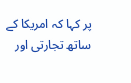پر کہا کہ امریکا کے ساتھ تجارتی اور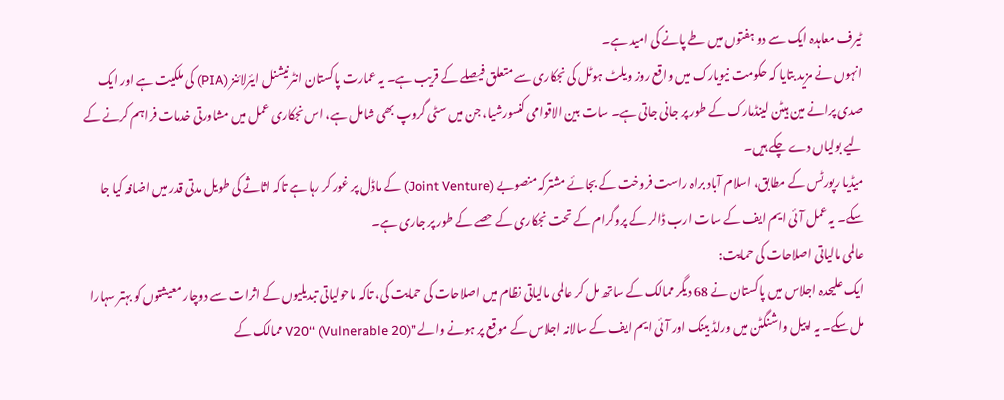ٹیرف معاہدہ ایک سے دو ہفتوں میں طے پانے کی امید ہے۔
انہوں نے مزید بتایا کہ حکومت نیویارک میں واقع روز ویلٹ ہوٹل کی نجکاری سے متعلق فیصلے کے قریب ہے۔ یہ عمارت پاکستان انٹرنیشنل ایئرلائنز (PIA) کی ملکیت ہے اور ایک صدی پرانے مین ہیٹن لینڈمارک کے طور پر جانی جاتی ہے۔ سات بین الاقوامی کنسورشیا، جن میں سٹی گروپ بھی شامل ہے، اس نجکاری عمل میں مشاورتی خدمات فراہم کرنے کے لیے بولیاں دے چکے ہیں۔
میڈیا رپورٹس کے مطابق، اسلام آباد براہ راست فروخت کے بجائے مشترکہ منصوبے (Joint Venture) کے ماڈل پر غور کر رہا ہے تاکہ اثاثے کی طویل مدتی قدر میں اضافہ کیا جا سکے۔ یہ عمل آئی ایم ایف کے سات ارب ڈالر کے پروگرام کے تحت نجکاری کے حصے کے طور پر جاری ہے۔
عالمی مالیاتی اصلاحات کی حمایت:
ایک علیحدہ اجلاس میں پاکستان نے 68 دیگر ممالک کے ساتھ مل کر عالمی مالیاتی نظام میں اصلاحات کی حمایت کی، تاکہ ماحولیاتی تبدیلیوں کے اثرات سے دوچار معیشتوں کو بہتر سہارا مل سکے۔ یہ اپیل واشنگٹن میں ورلڈ بینک اور آئی ایم ایف کے سالانہ اجلاس کے موقع پر ہونے والے ’’V20‘‘ (Vulnerable 20) ممالک کے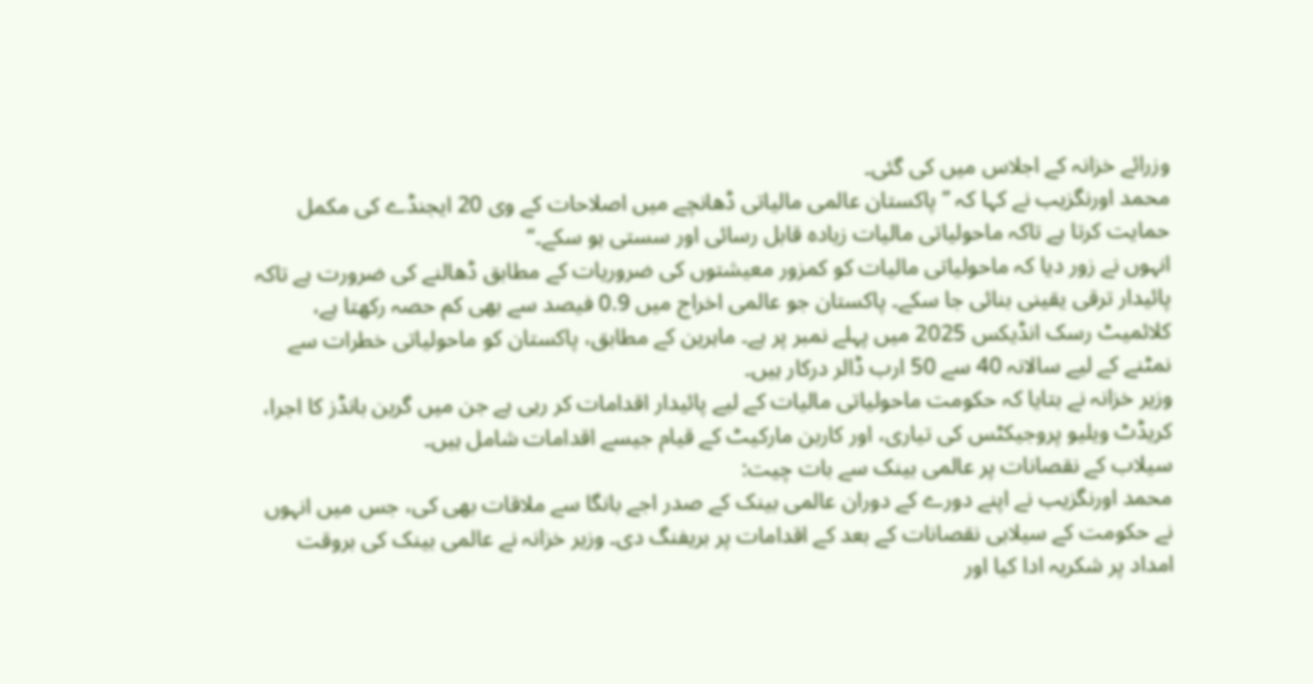وزرائے خزانہ کے اجلاس میں کی گئی۔
محمد اورنگزیب نے کہا کہ ’’پاکستان عالمی مالیاتی ڈھانچے میں اصلاحات کے وی 20 ایجنڈے کی مکمل حمایت کرتا ہے تاکہ ماحولیاتی مالیات زیادہ قابل رسائی اور سستی ہو سکے۔‘‘
انہوں نے زور دیا کہ ماحولیاتی مالیات کو کمزور معیشتوں کی ضروریات کے مطابق ڈھالنے کی ضرورت ہے تاکہ پائیدار ترقی یقینی بنائی جا سکے۔ پاکستان جو عالمی اخراج میں 0.9 فیصد سے بھی کم حصہ رکھتا ہے، کلائمیٹ رسک انڈیکس 2025 میں پہلے نمبر پر ہے۔ ماہرین کے مطابق، پاکستان کو ماحولیاتی خطرات سے نمٹنے کے لیے سالانہ 40 سے 50 ارب ڈالر درکار ہیں۔
وزیر خزانہ نے بتایا کہ حکومت ماحولیاتی مالیات کے لیے پائیدار اقدامات کر رہی ہے جن میں گرین بانڈز کا اجرا، کریڈٹ ویلیو پروجیکٹس کی تیاری، اور کاربن مارکیٹ کے قیام جیسے اقدامات شامل ہیں۔
سیلاب کے نقصانات پر عالمی بینک سے بات چیت:
محمد اورنگزیب نے اپنے دورے کے دوران عالمی بینک کے صدر اجے بانگا سے ملاقات بھی کی، جس میں انہوں نے حکومت کے سیلابی نقصانات کے بعد کے اقدامات پر بریفنگ دی۔ وزیر خزانہ نے عالمی بینک کی بروقت امداد پر شکریہ ادا کیا اور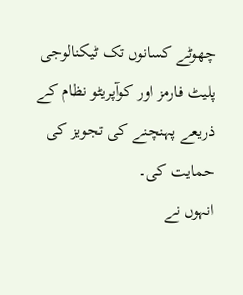چھوٹے کسانوں تک ٹیکنالوجی پلیٹ فارمز اور کوآپریٹو نظام کے ذریعے پہنچنے کی تجویز کی حمایت کی۔
انہوں نے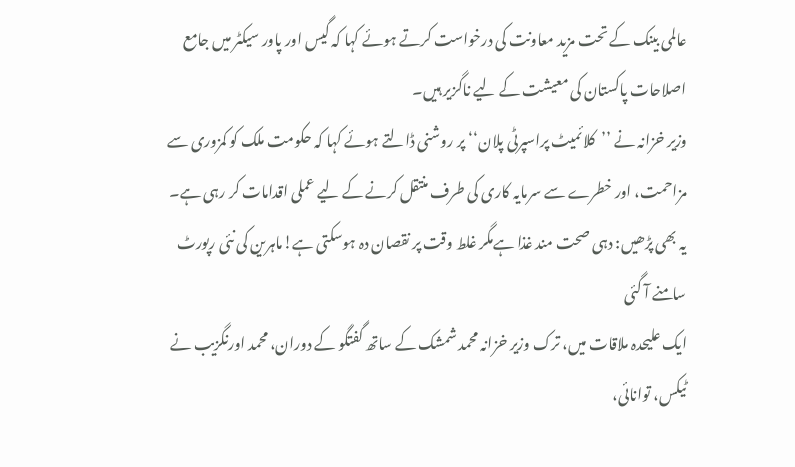عالمی بینک کے تحت مزید معاونت کی درخواست کرتے ہوئے کہا کہ گیس اور پاور سیکٹر میں جامع اصلاحات پاکستان کی معیشت کے لیے ناگزیر ہیں۔
وزیر خزانہ نے ’’کلائمیٹ پراسپرٹی پلان‘‘ پر روشنی ڈالتے ہوئے کہا کہ حکومت ملک کو کمزوری سے مزاحمت، اور خطرے سے سرمایہ کاری کی طرف منتقل کرنے کے لیے عملی اقدامات کر رہی ہے۔
یہ بھی پڑھیں: دہی صحت مند غذا ہےمگر غلط وقت پر نقصان دہ ہوسکتی ہے!ماہرین کی نئی رپورٹ سامنے آ گئی
ایک علیحدہ ملاقات میں، ترک وزیر خزانہ محمد شمشک کے ساتھ گفتگو کے دوران، محمد اورنگزیب نے ٹیکس، توانائی،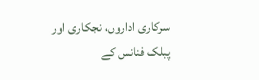سرکاری اداروں، نجکاری اور پبلک فنانس کے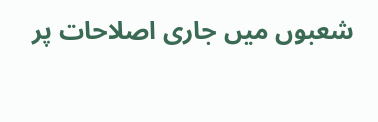شعبوں میں جاری اصلاحات پر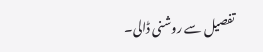تفصیل سے روشنی ڈالی۔